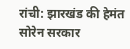रांची: झारखंड की हेमंत सोरेन सरकार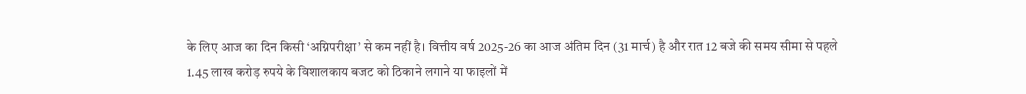के लिए आज का दिन किसी ‘अग्निपरीक्षा’ से कम नहीं है। वित्तीय वर्ष 2025-26 का आज अंतिम दिन (31 मार्च) है और रात 12 बजे की समय सीमा से पहले 1.45 लाख करोड़ रुपये के विशालकाय बजट को ठिकाने लगाने या फाइलों में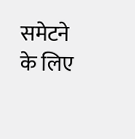समेटने के लिए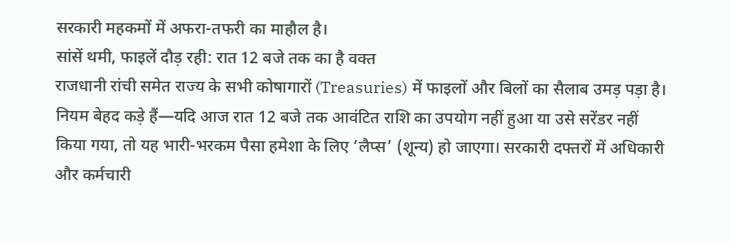सरकारी महकमों में अफरा-तफरी का माहौल है।
सांसें थमी, फाइलें दौड़ रही: रात 12 बजे तक का है वक्त
राजधानी रांची समेत राज्य के सभी कोषागारों (Treasuries) में फाइलों और बिलों का सैलाब उमड़ पड़ा है। नियम बेहद कड़े हैं—यदि आज रात 12 बजे तक आवंटित राशि का उपयोग नहीं हुआ या उसे सरेंडर नहीं किया गया, तो यह भारी-भरकम पैसा हमेशा के लिए ‘लैप्स’ (शून्य) हो जाएगा। सरकारी दफ्तरों में अधिकारी और कर्मचारी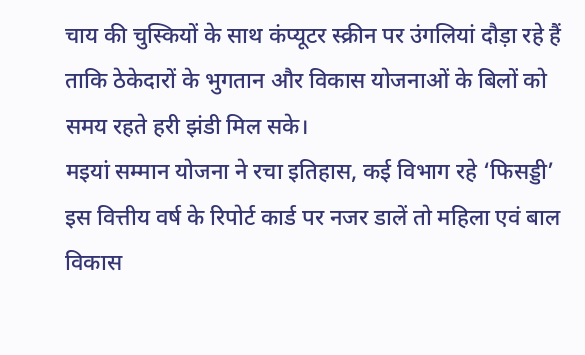चाय की चुस्कियों के साथ कंप्यूटर स्क्रीन पर उंगलियां दौड़ा रहे हैं ताकि ठेकेदारों के भुगतान और विकास योजनाओं के बिलों को समय रहते हरी झंडी मिल सके।
मइयां सम्मान योजना ने रचा इतिहास, कई विभाग रहे ‘फिसड्डी’
इस वित्तीय वर्ष के रिपोर्ट कार्ड पर नजर डालें तो महिला एवं बाल विकास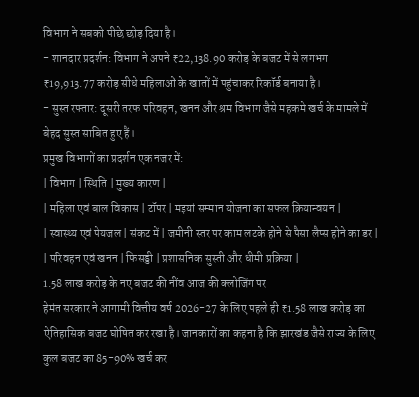विभाग ने सबको पीछे छोड़ दिया है।
- शानदार प्रदर्शन: विभाग ने अपने ₹22,138.90 करोड़ के बजट में से लगभग ₹19,913.77 करोड़ सीधे महिलाओं के खातों में पहुंचाकर रिकॉर्ड बनाया है।
- सुस्त रफ्तार: दूसरी तरफ परिवहन, खनन और श्रम विभाग जैसे महकमे खर्च के मामले में बेहद सुस्त साबित हुए हैं।
प्रमुख विभागों का प्रदर्शन एक नजर में:
| विभाग | स्थिति | मुख्य कारण |
| महिला एवं बाल विकास | टॉपर | मइयां सम्मान योजना का सफल क्रियान्वयन |
| स्वास्थ्य एवं पेयजल | संकट में | जमीनी स्तर पर काम लटके होने से पैसा लैप्स होने का डर |
| परिवहन एवं खनन | फिसड्डी | प्रशासनिक सुस्ती और धीमी प्रक्रिया |
1.58 लाख करोड़ के नए बजट की नींव आज की क्लोजिंग पर
हेमंत सरकार ने आगामी वित्तीय वर्ष 2026-27 के लिए पहले ही ₹1.58 लाख करोड़ का ऐतिहासिक बजट घोषित कर रखा है। जानकारों का कहना है कि झारखंड जैसे राज्य के लिए कुल बजट का 85-90% खर्च कर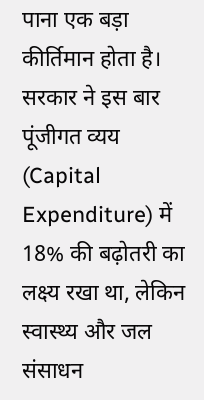पाना एक बड़ा कीर्तिमान होता है। सरकार ने इस बार पूंजीगत व्यय (Capital Expenditure) में 18% की बढ़ोतरी का लक्ष्य रखा था, लेकिन स्वास्थ्य और जल संसाधन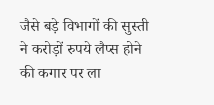जैसे बड़े विभागों की सुस्ती ने करोड़ों रुपये लैप्स होने की कगार पर ला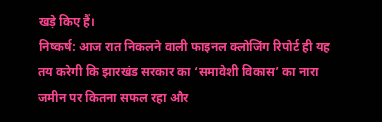खड़े किए हैं।
निष्कर्ष: आज रात निकलने वाली फाइनल क्लोजिंग रिपोर्ट ही यह तय करेगी कि झारखंड सरकार का ‘समावेशी विकास’ का नारा जमीन पर कितना सफल रहा और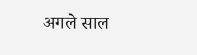अगले साल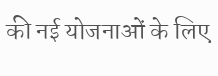की नई योजनाओं के लिए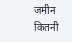जमीन कितनी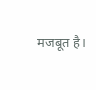मजबूत है।